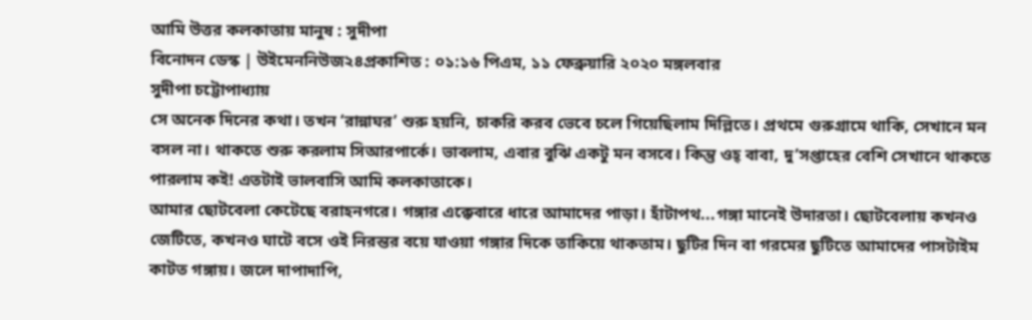আমি উত্তর কলকাতায় মানুষ : সুদীপা
বিনোদন ডেস্ক | উইমেননিউজ২৪প্রকাশিত : ০১:১৬ পিএম, ১১ ফেব্রুয়ারি ২০২০ মঙ্গলবার
সুদীপা চট্টোপাধ্যায়
সে অনেক দিনের কথা। তখন ‘রান্নাঘর’ শুরু হয়নি, চাকরি করব ভেবে চলে গিয়েছিলাম দিল্লিতে। প্রথমে গুরুগ্রামে থাকি, সেখানে মন বসল না। থাকতে শুরু করলাম সিআরপার্কে। ভাবলাম, এবার বুঝি একটু মন বসবে। কিন্তু ওহ্ বাবা, দু’সপ্তাহের বেশি সেখানে থাকতে পারলাম কই! এতটাই ভালবাসি আমি কলকাতাকে।
আমার ছোটবেলা কেটেছে বরাহনগরে। গঙ্গার এক্কেবারে ধারে আমাদের পাড়া। হাঁটাপথ...গঙ্গা মানেই উদারতা। ছোটবেলায় কখনও জেটিতে, কখনও ঘাটে বসে ওই নিরন্তর বয়ে যাওয়া গঙ্গার দিকে তাকিয়ে থাকতাম। ছুটির দিন বা গরমের ছুটিতে আমাদের পাসটাইম কাটত গঙ্গায়। জলে দাপাদাপি,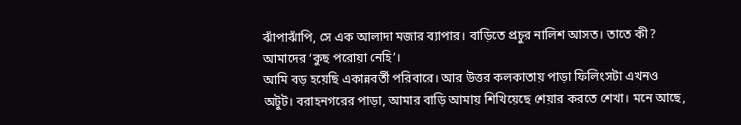ঝাঁপাঝাঁপি, সে এক আলাদা মজার ব্যাপার। বাড়িতে প্রচুর নালিশ আসত। তাতে কী? আমাদের ‘কুছ পরোয়া নেহি’।
আমি বড় হয়েছি একান্নবর্তী পরিবারে। আর উত্তর কলকাতায় পাড়া ফিলিংসটা এখনও অটুট। বরাহনগরের পাড়া, আমার বাড়ি আমায় শিখিয়েছে শেয়ার করতে শেখা। মনে আছে,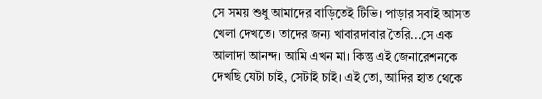সে সময় শুধু আমাদের বাড়িতেই টিভি। পাড়ার সবাই আসত খেলা দেখতে। তাদের জন্য খাবারদাবার তৈরি...সে এক আলাদা আনন্দ। আমি এখন মা। কিন্তু এই জেনারেশনকে দেখছি যেটা চাই, সেটাই চাই। এই তো, আদির হাত থেকে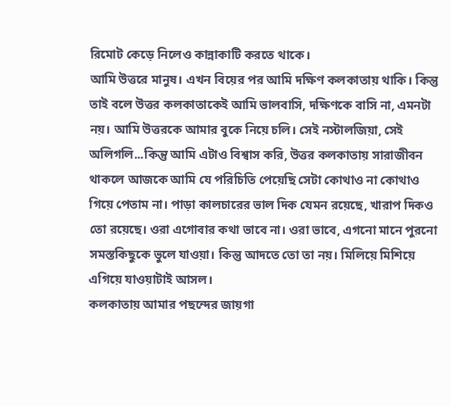রিমোট কেড়ে নিলেও কান্নাকাটি করতে থাকে।
আমি উত্তরে মানুষ। এখন বিয়ের পর আমি দক্ষিণ কলকাতায় থাকি। কিন্তু তাই বলে উত্তর কলকাতাকেই আমি ভালবাসি, দক্ষিণকে বাসি না, এমনটা নয়। আমি উত্তরকে আমার বুকে নিয়ে চলি। সেই নস্টালজিয়া, সেই অলিগলি...কিন্তু আমি এটাও বিশ্বাস করি, উত্তর কলকাতায় সারাজীবন থাকলে আজকে আমি যে পরিচিতি পেয়েছি সেটা কোথাও না কোথাও গিয়ে পেতাম না। পাড়া কালচারের ভাল দিক যেমন রয়েছে, খারাপ দিকও তো রয়েছে। ওরা এগোবার কথা ভাবে না। ওরা ভাবে, এগনো মানে পুরনো সমস্তকিছুকে ভুলে যাওয়া। কিন্তু আদতে তো তা নয়। মিলিয়ে মিশিয়ে এগিয়ে যাওয়াটাই আসল।
কলকাতায় আমার পছন্দের জায়গা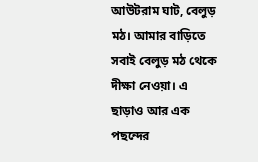আউটরাম ঘাট, বেলুড় মঠ। আমার বাড়িতে সবাই বেলুড় মঠ থেকে দীক্ষা নেওয়া। এ ছাড়াও আর এক পছন্দের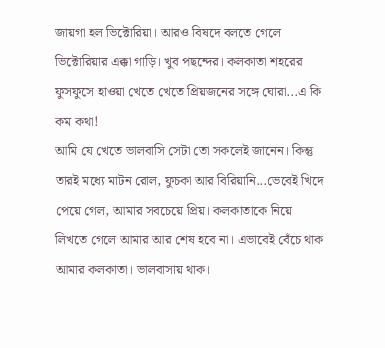জায়গা হল ভিক্টোরিয়া। আরও বিষদে বলতে গেলে ভিক্টোরিয়ার এক্কা গাড়ি। খুব পছন্দের। কলকাতা শহরের ফুসফুসে হাওয়া খেতে খেতে প্রিয়জনের সঙ্গে ঘোরা...এ কি কম কথা!
আমি যে খেতে ভালবাসি সেটা তো সকলেই জানেন। কিন্তু তারই মধ্যে মাটন রোল, ফুচকা আর বিরিয়ানি...ভেবেই খিদে পেয়ে গেল, আমার সবচেয়ে প্রিয়। কলকাতাকে নিয়ে লিখতে গেলে আমার আর শেষ হবে না। এভাবেই বেঁচে থাক আমার কলকাতা। ভালবাসায় থাক।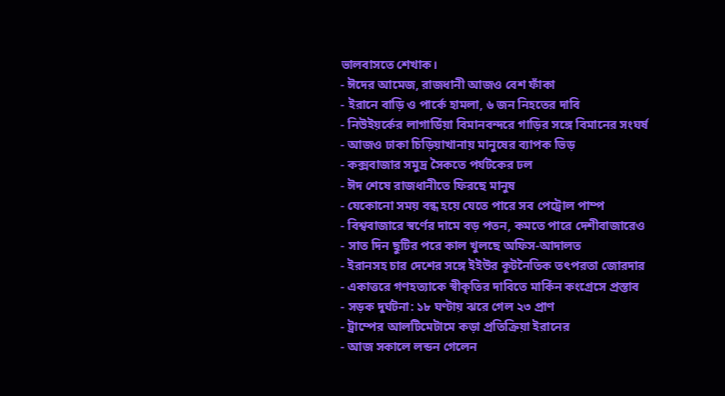ভালবাসতে শেখাক।
- ঈদের আমেজ, রাজধানী আজও বেশ ফাঁকা
- ইরানে বাড়ি ও পার্কে হামলা, ৬ জন নিহতের দাবি
- নিউইয়র্কের লাগার্ডিয়া বিমানবন্দরে গাড়ির সঙ্গে বিমানের সংঘর্ষ
- আজও ঢাকা চিড়িয়াখানায় মানুষের ব্যাপক ভিড়
- কক্সবাজার সমুদ্র সৈকতে পর্যটকের ঢল
- ঈদ শেষে রাজধানীতে ফিরছে মানুষ
- যেকোনো সময় বন্ধ হয়ে যেতে পারে সব পেট্রোল পাম্প
- বিশ্ববাজারে স্বর্ণের দামে বড় পতন, কমতে পারে দেশীবাজারেও
- সাত দিন ছুটির পরে কাল খুলছে অফিস-আদালত
- ইরানসহ চার দেশের সঙ্গে ইইউর কূটনৈতিক তৎপরতা জোরদার
- একাত্তরে গণহত্যাকে স্বীকৃতির দাবিতে মার্কিন কংগ্রেসে প্রস্তাব
- সড়ক দুর্ঘটনা: ১৮ ঘণ্টায় ঝরে গেল ২৩ প্রাণ
- ট্রাম্পের আলটিমেটামে কড়া প্রতিক্রিয়া ইরানের
- আজ সকালে লন্ডন গেলেন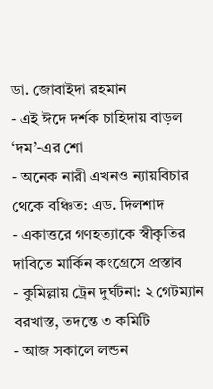ডা. জোবাইদা রহমান
- এই ঈদে দর্শক চাহিদায় বাড়ল ‘দম’-এর শো
- অনেক নারী এখনও ন্যায়বিচার থেকে বঞ্চিত: এড. দিলশাদ
- একাত্তরে গণহত্যাকে স্বীকৃতির দাবিতে মার্কিন কংগ্রেসে প্রস্তাব
- কুমিল্লায় ট্রেন দুর্ঘটনা: ২ গেটম্যান বরখাস্ত, তদন্তে ৩ কমিটি
- আজ সকালে লন্ডন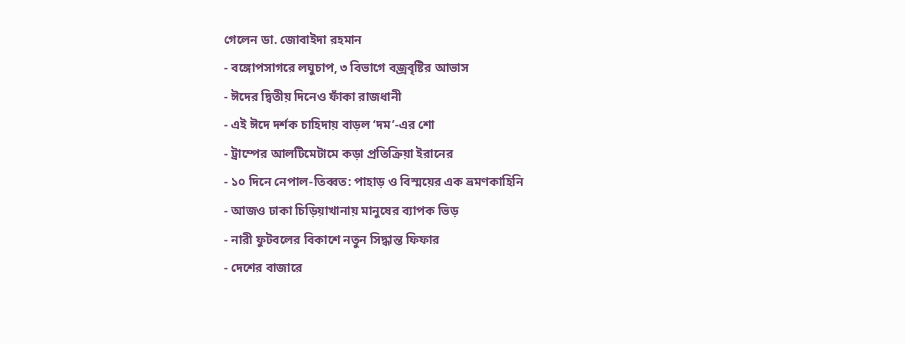গেলেন ডা. জোবাইদা রহমান
- বঙ্গোপসাগরে লঘুচাপ, ৩ বিভাগে বজ্রবৃষ্টির আভাস
- ঈদের দ্বিতীয় দিনেও ফাঁকা রাজধানী
- এই ঈদে দর্শক চাহিদায় বাড়ল ‘দম’-এর শো
- ট্রাম্পের আলটিমেটামে কড়া প্রতিক্রিয়া ইরানের
- ১০ দিনে নেপাল-তিব্বত: পাহাড় ও বিস্ময়ের এক ভ্রমণকাহিনি
- আজও ঢাকা চিড়িয়াখানায় মানুষের ব্যাপক ভিড়
- নারী ফুটবলের বিকাশে নতুন সিদ্ধান্ত ফিফার
- দেশের বাজারে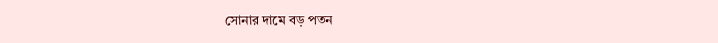সোনার দামে বড় পতন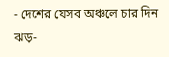- দেশের যেসব অঞ্চলে চার দিন ঝড়-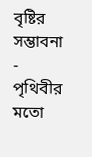বৃষ্টির সম্ভাবনা
- পৃথিবীর মতো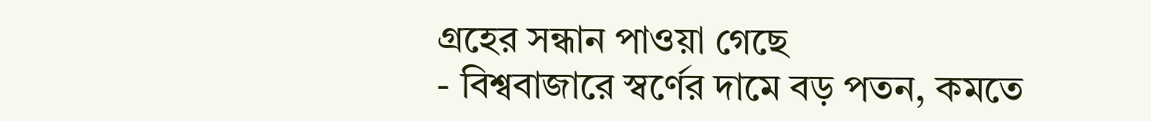গ্রহের সন্ধান পাওয়া গেছে
- বিশ্ববাজারে স্বর্ণের দামে বড় পতন, কমতে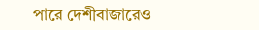পারে দেশীবাজারেও